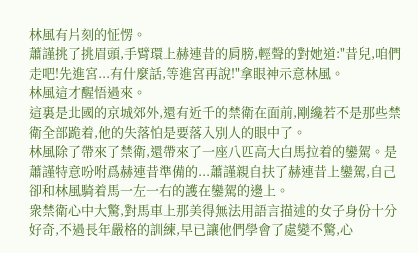林風有片刻的怔愣。
蕭謹挑了挑眉頭,手臂環上赫連昔的肩膀,輕聲的對她道:"昔兒,咱們走吧!先進宮...有什麼話,等進宮再說!"拿眼神示意林風。
林風這才醒悟過來。
這裏是北國的京城郊外,還有近千的禁衛在面前,剛纔若不是那些禁衛全部跪着,他的失落怕是要落入別人的眼中了。
林風除了帶來了禁衛,還帶來了一座八匹高大白馬拉着的鑾駕。是蕭謹特意吩咐爲赫連昔準備的...蕭謹親自扶了赫連昔上鑾駕,自己卻和林風騎着馬一左一右的護在鑾駕的邊上。
衆禁衛心中大驚,對馬車上那美得無法用語言描述的女子身份十分好奇,不過長年嚴格的訓練,早已讓他們學會了處變不驚,心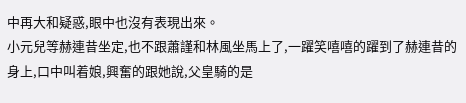中再大和疑惑,眼中也沒有表現出來。
小元兒等赫連昔坐定,也不跟蕭謹和林風坐馬上了,一躍笑嘻嘻的躍到了赫連昔的身上,口中叫着娘,興奮的跟她說,父皇騎的是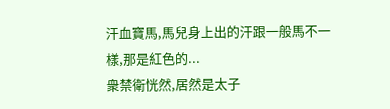汗血寶馬,馬兒身上出的汗跟一般馬不一樣,那是紅色的...
衆禁衛恍然,居然是太子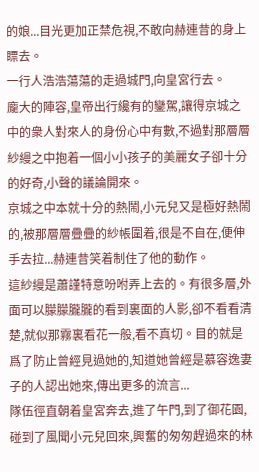的娘...目光更加正禁危視,不敢向赫連昔的身上瞟去。
一行人浩浩蕩蕩的走過城門,向皇宮行去。
龐大的陣容,皇帝出行纔有的鑾駕,讓得京城之中的衆人對來人的身份心中有數,不過對那層層紗縵之中抱着一個小小孩子的美麗女子卻十分的好奇,小聲的議論開來。
京城之中本就十分的熱鬧,小元兒又是極好熱鬧的,被那層層疊疊的紗帳圍着,很是不自在,便伸手去拉...赫連昔笑着制住了他的動作。
這紗縵是蕭謹特意吩咐弄上去的。有很多層,外面可以朦朦朧朧的看到裏面的人影,卻不看看清楚,就似那霧裏看花一般,看不真切。目的就是爲了防止曾經見過她的,知道她曾經是慕容逸妻子的人認出她來,傳出更多的流言...
隊伍徑直朝着皇宮奔去,進了午門,到了御花園,碰到了風聞小元兒回來,興奮的匆匆趕過來的林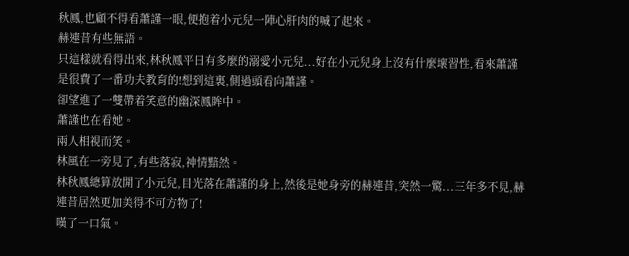秋鳳,也顧不得看蕭謹一眼,便抱着小元兒一陣心肝肉的喊了起來。
赫連昔有些無語。
只這樣就看得出來,林秋鳳平日有多麼的溺愛小元兒...好在小元兒身上沒有什麼壞習性,看來蕭謹是很費了一番功夫教育的!想到這裏,側過頭看向蕭謹。
卻望進了一雙帶着笑意的幽深鳳眸中。
蕭謹也在看她。
兩人相視而笑。
林風在一旁見了,有些落寂,神情黯然。
林秋鳳總算放開了小元兒,目光落在蕭謹的身上,然後是她身旁的赫連昔,突然一驚...三年多不見,赫連昔居然更加美得不可方物了!
嘆了一口氣。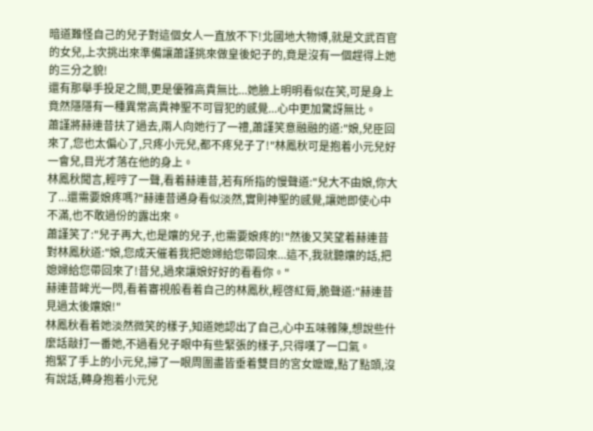暗道難怪自己的兒子對這個女人一直放不下!北國地大物博,就是文武百官的女兒,上次挑出來準備讓蕭謹挑來做皇後妃子的,竟是沒有一個趕得上她的三分之貌!
還有那舉手投足之間,更是優雅高貴無比...她臉上明明看似在笑,可是身上竟然隱隱有一種異常高貴神聖不可冒犯的感覺...心中更加驚訝無比。
蕭謹將赫連昔扶了過去,兩人向她行了一禮,蕭謹笑意融融的道:"娘,兒臣回來了,您也太偏心了,只疼小元兒,都不疼兒子了!"林鳳秋可是抱着小元兒好一會兒,目光才落在他的身上。
林鳳秋聞言,輕哼了一聲,看着赫連昔,若有所指的慢聲道:"兒大不由娘,你大了...還需要娘疼嗎?"赫連昔通身看似淡然,實則神聖的感覺,讓她即使心中不滿,也不敢過份的露出來。
蕭謹笑了:"兒子再大,也是孃的兒子,也需要娘疼的!"然後又笑望着赫連昔對林鳳秋道:"娘,您成天催着我把媳婦給您帶回來...這不,我就聽孃的話,把媳婦給您帶回來了!昔兒,過來讓娘好好的看看你。"
赫連昔眸光一閃,看着審視般看着自己的林鳳秋,輕啓紅脣,脆聲道:"赫連昔見過太後孃娘!"
林鳳秋看着她淡然微笑的樣子,知道她認出了自己,心中五味雜陳,想說些什麼話敲打一番她,不過看兒子眼中有些緊張的樣子,只得嘆了一口氣。
抱緊了手上的小元兒,掃了一眼周圍盡皆垂着雙目的宮女嬤嬤,點了點頭,沒有說話,轉身抱着小元兒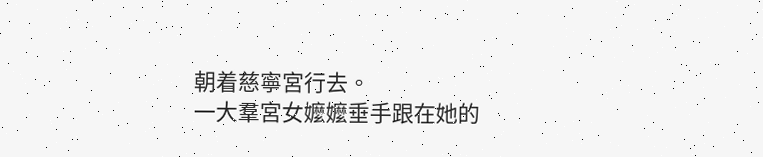朝着慈寧宮行去。
一大羣宮女嬤嬤垂手跟在她的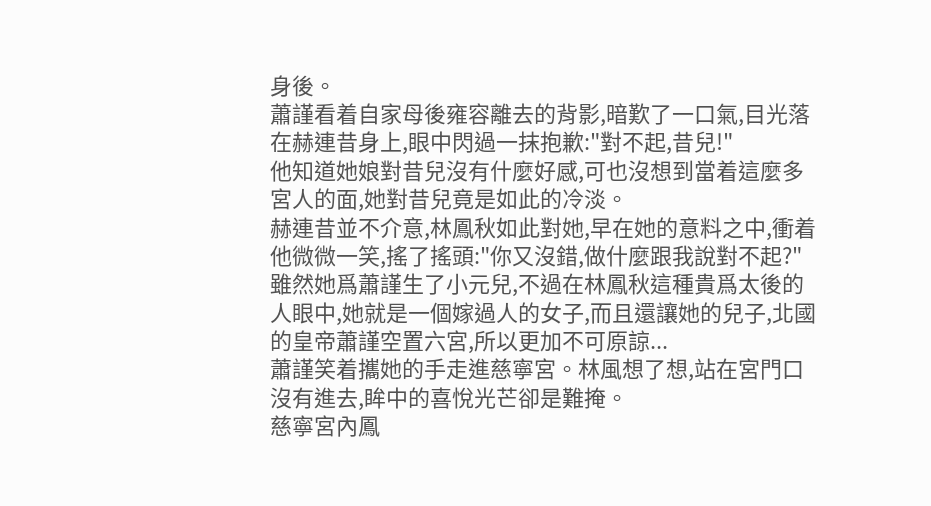身後。
蕭謹看着自家母後雍容離去的背影,暗歎了一口氣,目光落在赫連昔身上,眼中閃過一抹抱歉:"對不起,昔兒!"
他知道她娘對昔兒沒有什麼好感,可也沒想到當着這麼多宮人的面,她對昔兒竟是如此的冷淡。
赫連昔並不介意,林鳳秋如此對她,早在她的意料之中,衝着他微微一笑,搖了搖頭:"你又沒錯,做什麼跟我說對不起?"
雖然她爲蕭謹生了小元兒,不過在林鳳秋這種貴爲太後的人眼中,她就是一個嫁過人的女子,而且還讓她的兒子,北國的皇帝蕭謹空置六宮,所以更加不可原諒...
蕭謹笑着攜她的手走進慈寧宮。林風想了想,站在宮門口沒有進去,眸中的喜悅光芒卻是難掩。
慈寧宮內鳳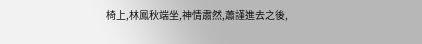椅上,林鳳秋端坐,神情肅然,蕭謹進去之後,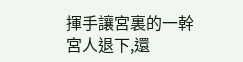揮手讓宮裏的一幹宮人退下,還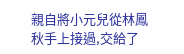親自將小元兒從林鳳秋手上接過,交給了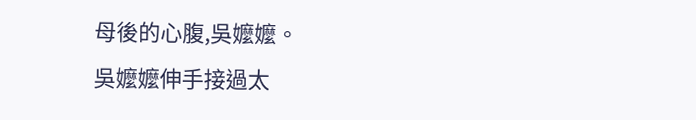母後的心腹,吳嬤嬤。
吳嬤嬤伸手接過太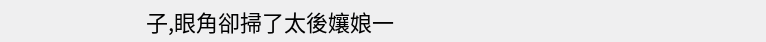子,眼角卻掃了太後孃娘一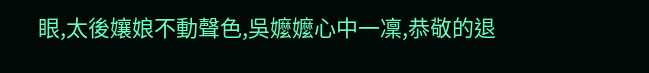眼,太後孃娘不動聲色,吳嬤嬤心中一凜,恭敬的退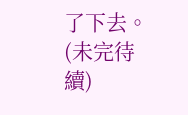了下去。(未完待續)